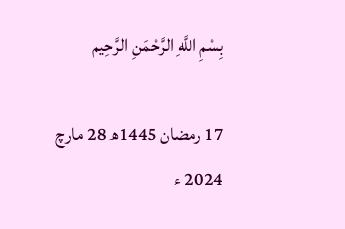بِسْمِ اللَّهِ الرَّحْمَنِ الرَّحِيم

17 رمضان 1445ھ 28 مارچ 2024 ء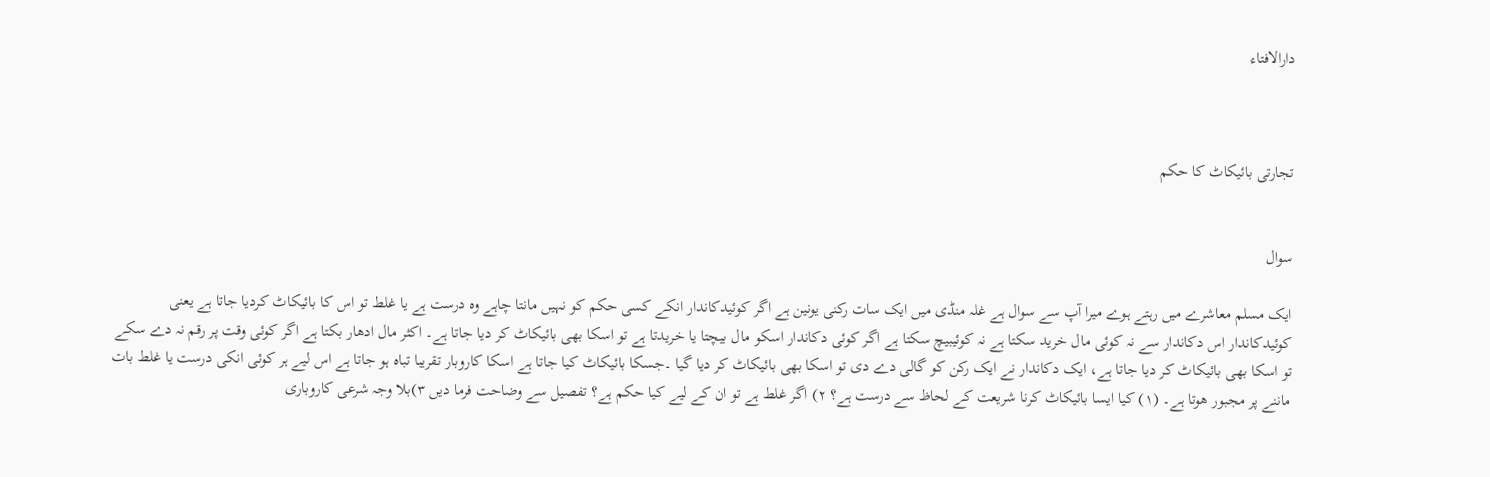دارالافتاء



تجارتی بائیکاٹ کا حکم


سوال

ایک مسلم معاشرے میں رہتے ہوے میرا آپ سے سوال ہے غلہ منڈی میں ایک سات رکنی یونین ہے اگر کوئیدکاندار انکے کسی حکم کو نہیں مانتا چاہے وہ درست ہے یا غلط تو اس کا بائیکاٹ کردیا جاتا ہے یعنی کوئیدکاندار اس دکاندار سے نہ کوئی مال خرید سکتا ہے نہ کوئیبیچ سکتا ہے اگر کوئی دکاندار اسکو مال بیچتا یا خریدتا ہے تو اسکا بھی بائیکاٹ کر دیا جاتا ہے۔ اکثر مال ادھار بکتا ہے اگر کوئی وقت پر رقم نہ دے سکے تو اسکا بھی بائیکاٹ کر دیا جاتا ہے، ایک دکاندار نے ایک رکن کو گالی دے دی تو اسکا بھی بائیکاٹ کر دیا گیا ۔جسکا بائیکاٹ کیا جاتا ہے اسکا کاروبار تقریبا تباہ ہو جاتا ہے اس لیے ہر کوئی انکی درست یا غلط بات ماننے پر مجبور ھوتا ہے۔ (١) کیا ایسا بائیکاٹ کرنا شریعت کے لحاظ سے درست ہے؟ ٢) اگر غلط ہے تو ان کے لیے کیا حکم ہے؟ تفصیل سے وضاحت فرما دیں ٣)بلا وجہ شرعی کاروباری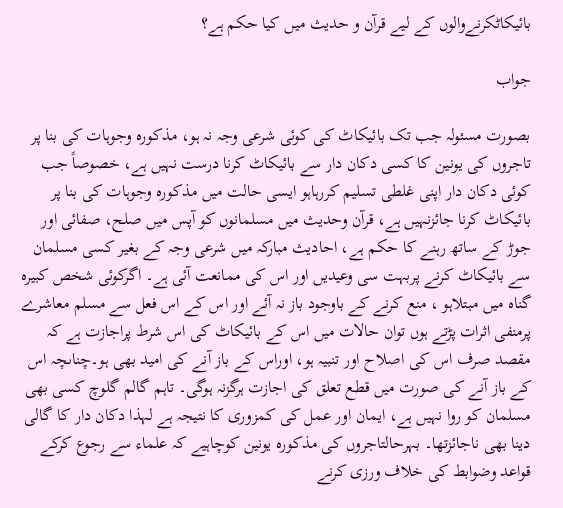بائیکاٹکرنےوالوں کے لیے قرآن و حدیث میں کیا حکم ہے؟

جواب

بصورت مسئولہ جب تک بائیکاٹ کی کوئی شرعی وجہ نہ ہو، مذکورہ وجوہات کی بنا پر تاجروں کی یونین کا کسی دکان دار سے بائیکاٹ کرنا درست نہیں ہے، خصوصاً جب کوئی دکان دار اپنی غلطی تسلیم کررہاہو ایسی حالت میں مذکورہ وجوہات کی بنا پر بائیکاٹ کرنا جائزنہیں ہے، قرآن وحدیث میں مسلمانوں کو آپس میں صلح، صفائی اور جوڑ کے ساتھ رہنے کا حکم ہے، احادیث مبارکہ میں شرعی وجہ کے بغیر کسی مسلمان سے بائیکاٹ کرنے پربہت سی وعیدیں اور اس کی ممانعت آئی ہے۔ اگرکوئی شخص کبیرہ گناہ میں مبتلاہو ، منع کرنے کے باوجود باز نہ آئے اور اس کے اس فعل سے مسلم معاشرے پرمنفی اثرات پڑتے ہوں توان حالات میں اس کے بائیکاٹ کی اس شرط پراجازت ہے کہ مقصد صرف اس کی اصلاح اور تنبیہ ہو، اوراس کے باز آنے کی امید بھی ہو۔چناںچہ اس کے باز آنے کی صورت میں قطع تعلق کی اجازت ہرگزنہ ہوگی۔ تاہم گالم گلوچ کسی بھی مسلمان کو روا نہیں ہے، ایمان اور عمل کی کمزوری کا نتیجہ ہے لہذا دکان دار کا گالی دینا بھی ناجائزتھا۔ بہرحالتاجروں کی مذکورہ یونین کوچاہیے کہ علماء سے رجوع کرکے قواعد وضوابط کی خلاف ورزی کرنے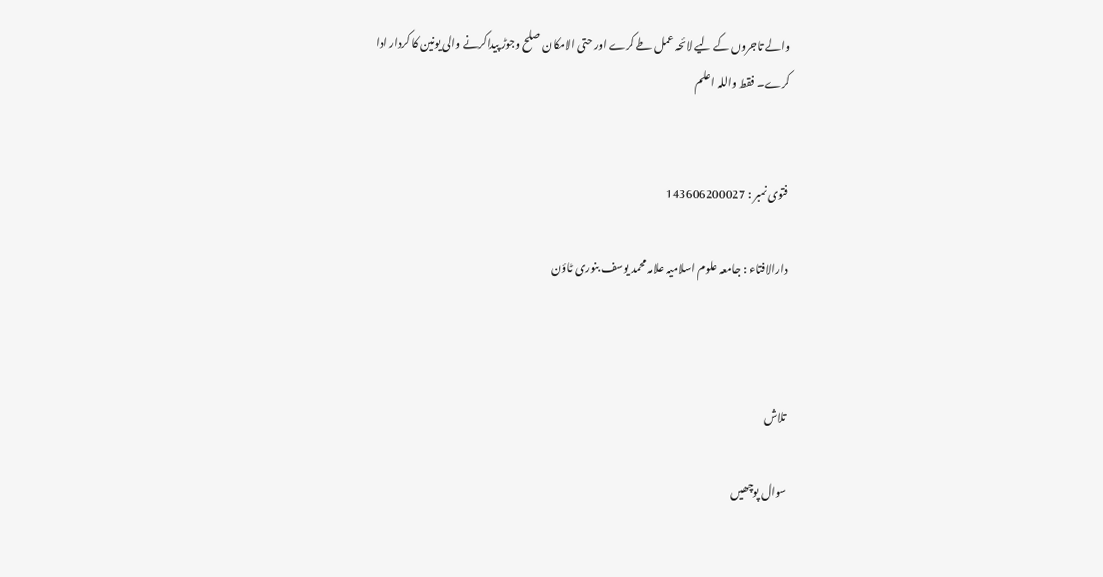والے تاجروں کے لیے لائحہ عمل طے کرے اور حتی الامکان صلح وجوڑ پیداکرنے والی یونین کا کردار ادا کرے۔ فقط واللہ اعلم


فتوی نمبر : 143606200027

دارالافتاء : جامعہ علوم اسلامیہ علامہ محمد یوسف بنوری ٹاؤن



تلاش

سوال پوچھیں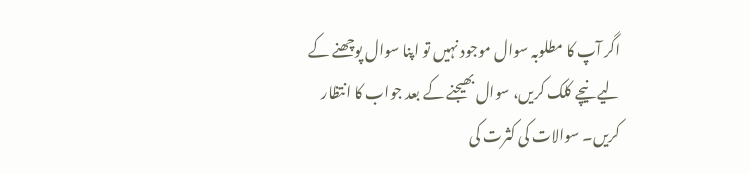اگر آپ کا مطلوبہ سوال موجود نہیں تو اپنا سوال پوچھنے کے لیے نیچے کلک کریں، سوال بھیجنے کے بعد جواب کا انتظار کریں۔ سوالات کی کثرت کی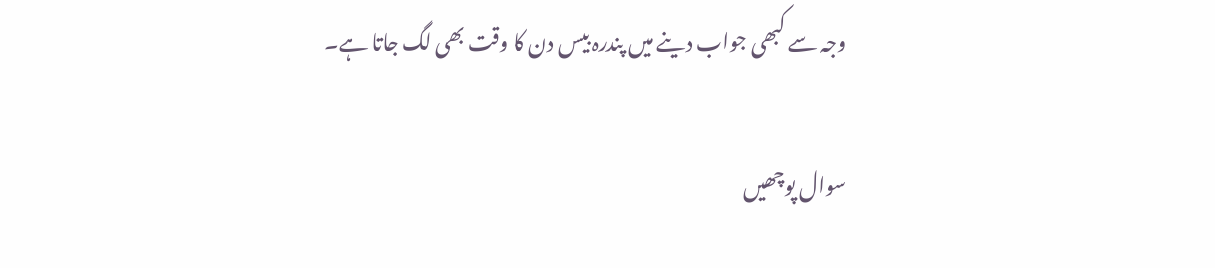وجہ سے کبھی جواب دینے میں پندرہ بیس دن کا وقت بھی لگ جاتا ہے۔

سوال پوچھیں